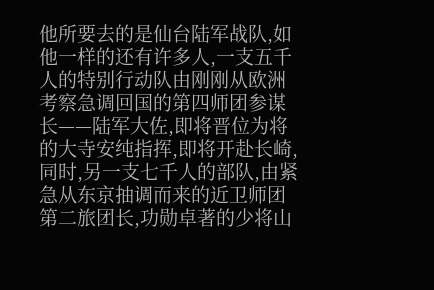他所要去的是仙台陆军战队,如他一样的还有许多人,一支五千人的特别行动队由刚刚从欧洲考察急调回国的第四师团参谋长——陆军大佐,即将晋位为将的大寺安纯指挥,即将开赴长崎,同时,另一支七千人的部队,由紧急从东京抽调而来的近卫师团第二旅团长,功勋卓著的少将山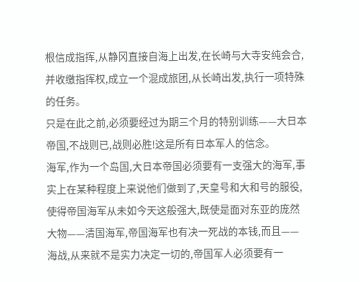根信成指挥,从静冈直接自海上出发,在长崎与大寺安纯会合,并收缴指挥权,成立一个混成旅团,从长崎出发,执行一项特殊的任务。
只是在此之前,必须要经过为期三个月的特别训练——大日本帝国,不战则已,战则必胜!这是所有日本军人的信念。
海军,作为一个岛国,大日本帝国必须要有一支强大的海军,事实上在某种程度上来说他们做到了,天皇号和大和号的服役,使得帝国海军从未如今天这般强大,既使是面对东亚的庞然大物——清国海军,帝国海军也有决一死战的本钱,而且——海战,从来就不是实力决定一切的,帝国军人必须要有一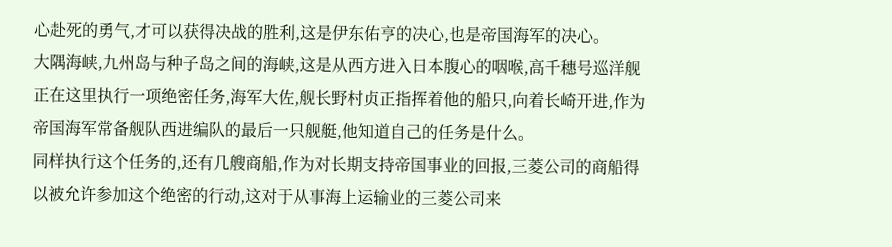心赴死的勇气,才可以获得决战的胜利,这是伊东佑亨的决心,也是帝国海军的决心。
大隅海峡,九州岛与种子岛之间的海峡,这是从西方进入日本腹心的咽喉,高千穗号巡洋舰正在这里执行一项绝密任务,海军大佐,舰长野村贞正指挥着他的船只,向着长崎开进,作为帝国海军常备舰队西进编队的最后一只舰艇,他知道自己的任务是什么。
同样执行这个任务的,还有几艘商船,作为对长期支持帝国事业的回报,三菱公司的商船得以被允许参加这个绝密的行动,这对于从事海上运输业的三菱公司来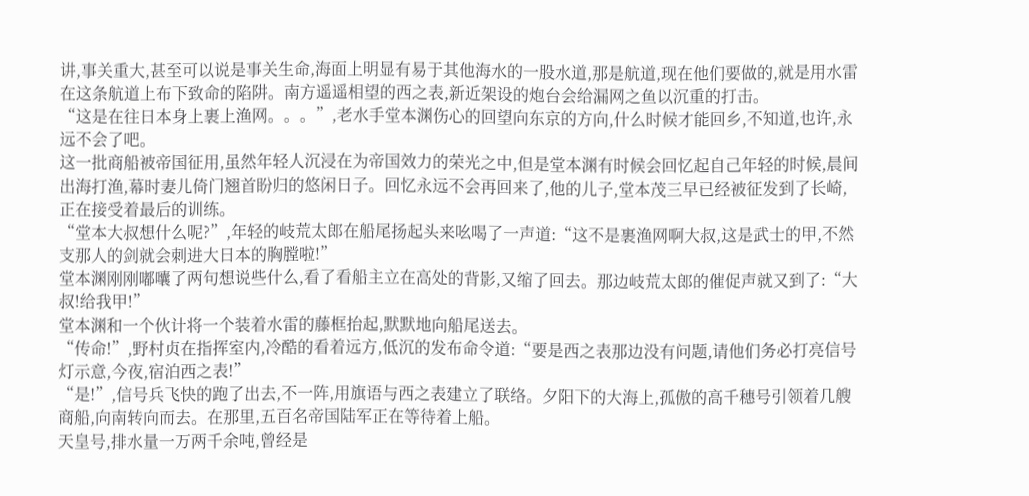讲,事关重大,甚至可以说是事关生命,海面上明显有易于其他海水的一股水道,那是航道,现在他们要做的,就是用水雷在这条航道上布下致命的陷阱。南方遥遥相望的西之表,新近架设的炮台会给漏网之鱼以沉重的打击。
“这是在往日本身上裹上渔网。。。”,老水手堂本渊伤心的回望向东京的方向,什么时候才能回乡,不知道,也许,永远不会了吧。
这一批商船被帝国征用,虽然年轻人沉浸在为帝国效力的荣光之中,但是堂本渊有时候会回忆起自己年轻的时候,晨间出海打渔,幕时妻儿倚门翘首盼归的悠闲日子。回忆永远不会再回来了,他的儿子,堂本茂三早已经被征发到了长崎,正在接受着最后的训练。
“堂本大叔想什么呢?”,年轻的岐荒太郎在船尾扬起头来吆喝了一声道:“这不是裹渔网啊大叔,这是武士的甲,不然支那人的剑就会刺进大日本的胸膛啦!”
堂本渊刚刚嘟囔了两句想说些什么,看了看船主立在高处的背影,又缩了回去。那边岐荒太郎的催促声就又到了:“大叔!给我甲!”
堂本渊和一个伙计将一个装着水雷的藤框抬起,默默地向船尾送去。
“传命!”,野村贞在指挥室内,冷酷的看着远方,低沉的发布命令道:“要是西之表那边没有问题,请他们务必打亮信号灯示意,今夜,宿泊西之表!”
“是!”,信号兵飞快的跑了出去,不一阵,用旗语与西之表建立了联络。夕阳下的大海上,孤傲的高千穗号引领着几艘商船,向南转向而去。在那里,五百名帝国陆军正在等待着上船。
天皇号,排水量一万两千余吨,曾经是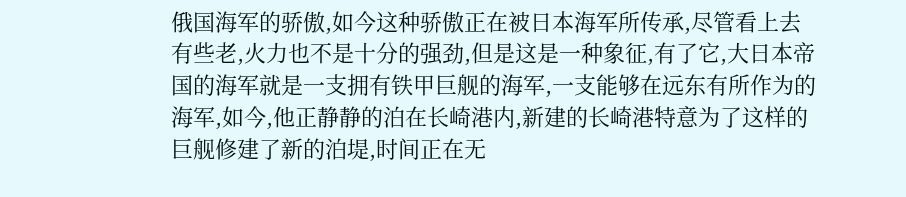俄国海军的骄傲,如今这种骄傲正在被日本海军所传承,尽管看上去有些老,火力也不是十分的强劲,但是这是一种象征,有了它,大日本帝国的海军就是一支拥有铁甲巨舰的海军,一支能够在远东有所作为的海军,如今,他正静静的泊在长崎港内,新建的长崎港特意为了这样的巨舰修建了新的泊堤,时间正在无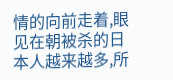情的向前走着,眼见在朝被杀的日本人越来越多,所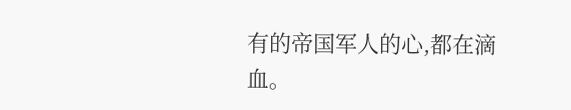有的帝国军人的心,都在滴血。